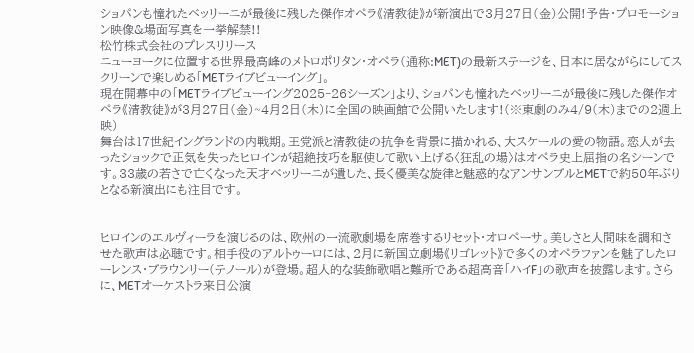ショパンも憧れたベッリーニが最後に残した傑作オペラ《清教徒》が新演出で3月27日(金)公開!予告・プロモーション映像&場面写真を一挙解禁!!
松竹株式会社のプレスリリース
ニューヨークに位置する世界最高峰のメトロポリタン・オペラ(通称:MET)の最新ステージを、日本に居ながらにしてスクリーンで楽しめる「METライブビューイング」。
現在開幕中の「METライブビューイング2025‐26シーズン」より、ショパンも憧れたベッリーニが最後に残した傑作オペラ《清教徒》が3月27日(金)~4月2日(木)に全国の映画館で公開いたします!(※東劇のみ4/9(木)までの2週上映)
舞台は17世紀イングランドの内戦期。王党派と清教徒の抗争を背景に描かれる、大スケールの愛の物語。恋人が去ったショックで正気を失ったヒロインが超絶技巧を駆使して歌い上げる〈狂乱の場〉はオペラ史上屈指の名シーンです。33歳の若さで亡くなった天才ベッリーニが遺した、長く優美な旋律と魅惑的なアンサンブルとMETで約50年ぶりとなる新演出にも注目です。


ヒロインのエルヴィーラを演じるのは、欧州の一流歌劇場を席巻するリセット・オロペーサ。美しさと人間味を調和させた歌声は必聴です。相手役のアルトゥーロには、2月に新国立劇場《リゴレット》で多くのオペラファンを魅了したローレンス・ブラウンリー(テノール)が登場。超人的な装飾歌唱と難所である超高音「ハイF」の歌声を披露します。さらに、METオーケストラ来日公演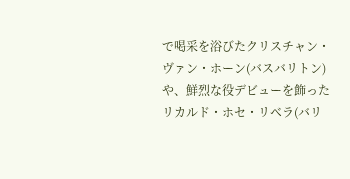で喝采を浴びたクリスチャン・ヴァン・ホーン(バスバリトン)や、鮮烈な役デビューを飾ったリカルド・ホセ・リベラ(バリ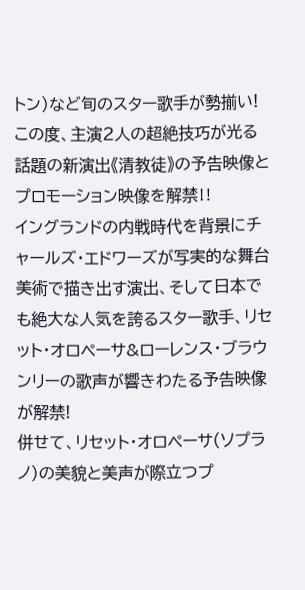トン)など旬のスター歌手が勢揃い!
この度、主演2人の超絶技巧が光る話題の新演出《清教徒》の予告映像とプロモーション映像を解禁‼
イングランドの内戦時代を背景にチャールズ・エドワーズが写実的な舞台美術で描き出す演出、そして日本でも絶大な人気を誇るスター歌手、リセット・オロペーサ&ローレンス・ブラウンリーの歌声が響きわたる予告映像が解禁!
併せて、リセット・オロペーサ(ソプラノ)の美貌と美声が際立つプ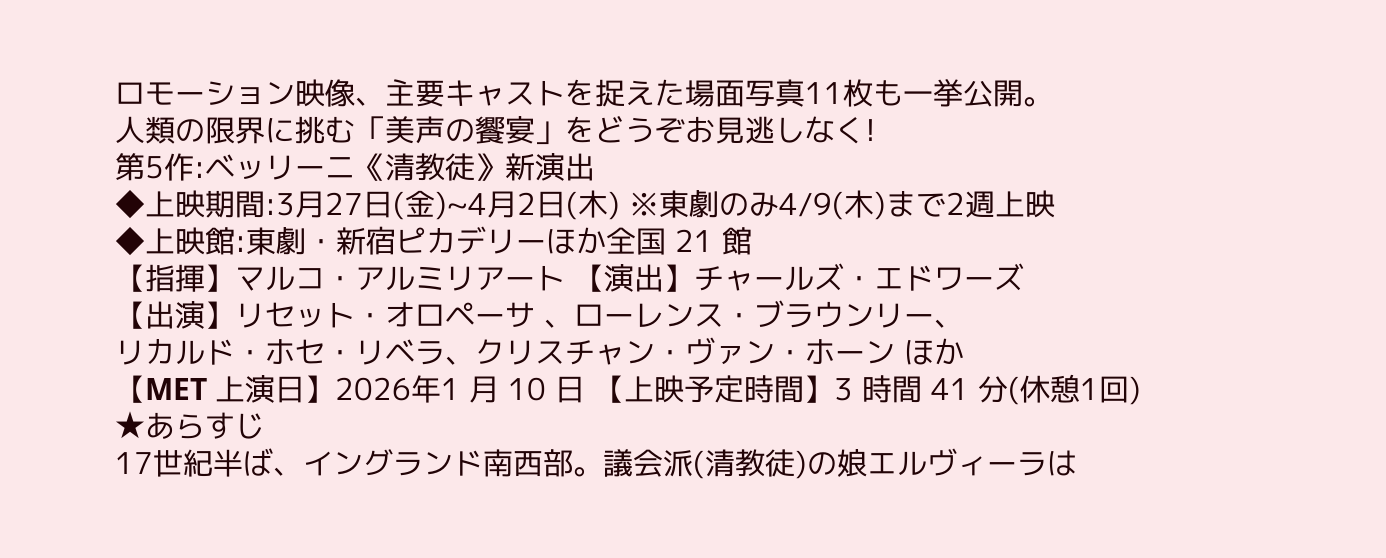ロモーション映像、主要キャストを捉えた場面写真11枚も一挙公開。
人類の限界に挑む「美声の饗宴」をどうぞお見逃しなく!
第5作:ベッリーニ《清教徒》新演出
◆上映期間:3月27日(金)~4月2日(木) ※東劇のみ4/9(木)まで2週上映
◆上映館:東劇・新宿ピカデリーほか全国 21 館
【指揮】マルコ・アルミリアート 【演出】チャールズ・エドワーズ
【出演】リセット・オロペーサ 、ローレンス・ブラウンリー、
リカルド・ホセ・リベラ、クリスチャン・ヴァン・ホーン ほか
【MET 上演日】2026年1 月 10 日 【上映予定時間】3 時間 41 分(休憩1回)
★あらすじ
17世紀半ば、イングランド南西部。議会派(清教徒)の娘エルヴィーラは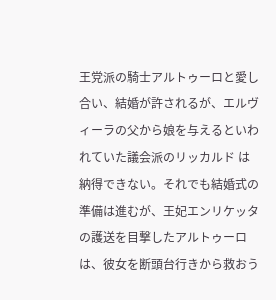王党派の騎士アルトゥーロと愛し合い、結婚が許されるが、エルヴィーラの父から娘を与えるといわれていた議会派のリッカルド は納得できない。それでも結婚式の準備は進むが、王妃エンリケッタの護送を目撃したアルトゥーロは、彼女を断頭台行きから救おう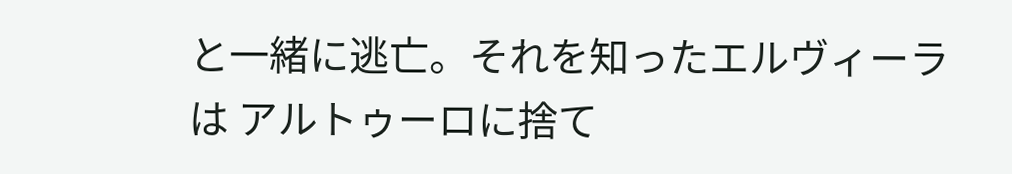と一緒に逃亡。それを知ったエルヴィーラは アルトゥーロに捨て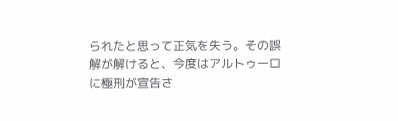られたと思って正気を失う。その誤解が解けると、今度はアルトゥーロに極刑が宣告さ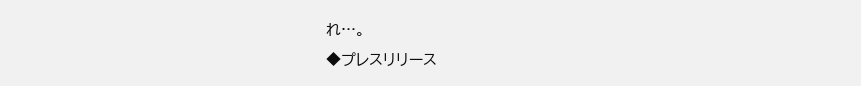れ…。
◆プレスリリース